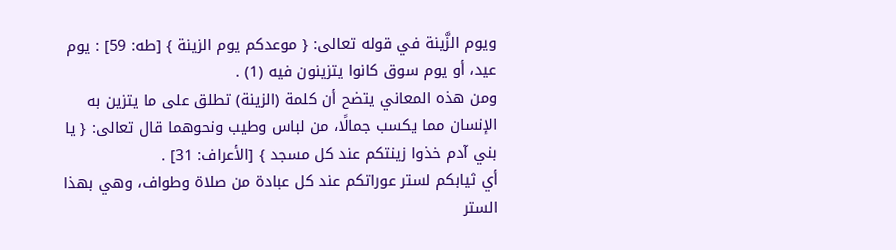ويوم الزَّينة في قوله تعالى: { موعدكم يوم الزينة } [طه: 59] : يوم عيد، أو يوم سوق كانوا يتزينون فيه (1) .
ومن هذه المعاني يتضح أن كلمة (الزينة) تطلق على ما يتزين به الإنسان مما يكسب جمالًا، من لباس وطيب ونحوهما قال تعالى: { يا بني آدم خذوا زينتكم عند كل مسجد } [الأعراف: 31] .
أي ثيابكم لستر عوراتكم عند كل عبادة من صلاة وطواف، وهي بهذا الستر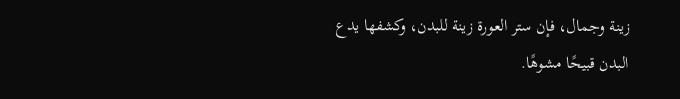زينة وجمال، فإن ستر العورة زينة للبدن، وكشفها يدع البدن قبيحًا مشوهًا.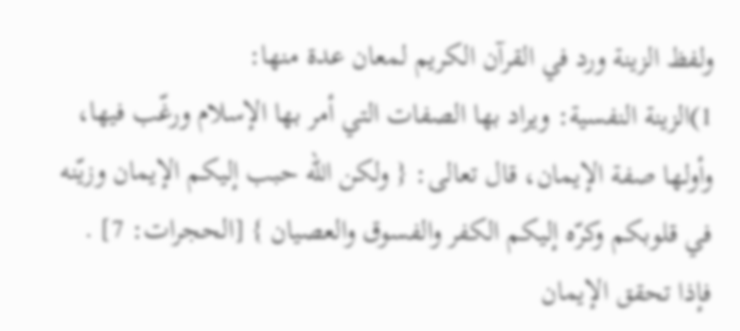ولفظ الزينة ورد في القرآن الكريم لمعان عدة منها:
1)الزينة النفسية: ويراد بها الصفات التي أمر بها الإسلام ورغّب فيها، وأولها صفة الإيمان، قال تعالى: { ولكن الله حبب إليكم الإيمان وزيّنه في قلوبكم وكرّه إليكم الكفر والفسوق والعصيان } [الحجرات: 7] .
فإذا تحقق الإيمان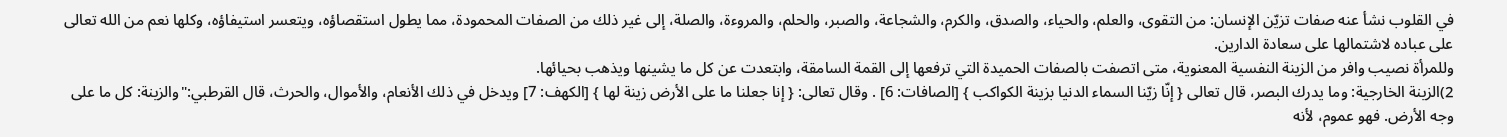في القلوب نشأ عنه صفات تزيّن الإنسان: من التقوى، والعلم، والحياء، والصدق، والكرم، والشجاعة، والصبر، والحلم، والمروءة، والصلة، إلى غير ذلك من الصفات المحمودة، مما يطول استقصاؤه، ويتعسر استيفاؤه، وكلها نعم من الله تعالى على عباده لاشتمالها على سعادة الدارين.
وللمرأة نصيب وافر من الزينة النفسية المعنوية، متى اتصفت بالصفات الحميدة التي ترفعها إلى القمة السامقة، وابتعدت عن كل ما يشينها ويذهب بحيائها.
2)الزينة الخارجية: وما يدرك البصر، قال تعالى { إنّا زيّنا السماء الدنيا بزينة الكواكب } [الصافات: 6] . وقال تعالى: { إنا جعلنا ما على الأرض زينة لها } [الكهف: 7] ويدخل في ذلك الأنعام، والأموال، والحرث، قال القرطبي:"والزينة: كل ما على وجه الأرض. فهو عموم، لأنه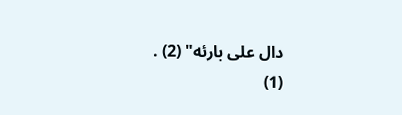دال على بارئه" (2) .
(1)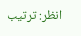انظر: ترتيب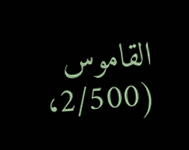القاموس (2/500،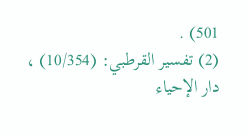501) .
(2) تفسير القرطبي: (10/354) ، دار الإحياء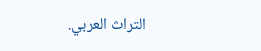التراث العربي.